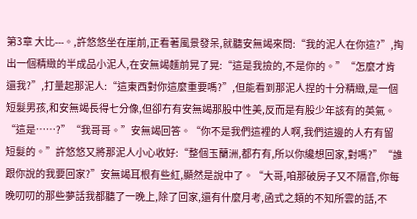第3章 大比---。,許悠悠坐在崖前,正看著風景發呆,就聽安無竭來問:“我的泥人在你這?”,掏出一個精緻的半成品小泥人,在安無竭麵前晃了晃:“這是我撿的,不是你的。”“怎麼才肯還我?”,打量起那泥人:“這東西對你這麼重要嗎?”,但能看到那泥人捏的十分精緻,是一個短髮男孩,和安無竭長得七分像,但卻冇有安無竭那股中性美,反而是有股少年該有的英氣。“這是……?”“我哥哥。”安無竭回答。“你不是我們這裡的人啊,我們這邊的人冇有留短髮的。”許悠悠又將那泥人小心收好:“整個玉蘭洲,都冇有,所以你纔想回家,對嗎?”“誰跟你說的我要回家?”安無竭耳根有些紅,顯然是說中了。“大哥,咱那破房子又不隔音,你每晚叨叨的那些夢話我都聽了一晚上,除了回家,還有什麼月考,函式之類的不知所雲的話,不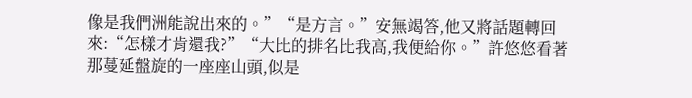像是我們洲能說出來的。”“是方言。”安無竭答,他又將話題轉回來:“怎樣才肯還我?”“大比的排名比我高,我便給你。”許悠悠看著那蔓延盤旋的一座座山頭,似是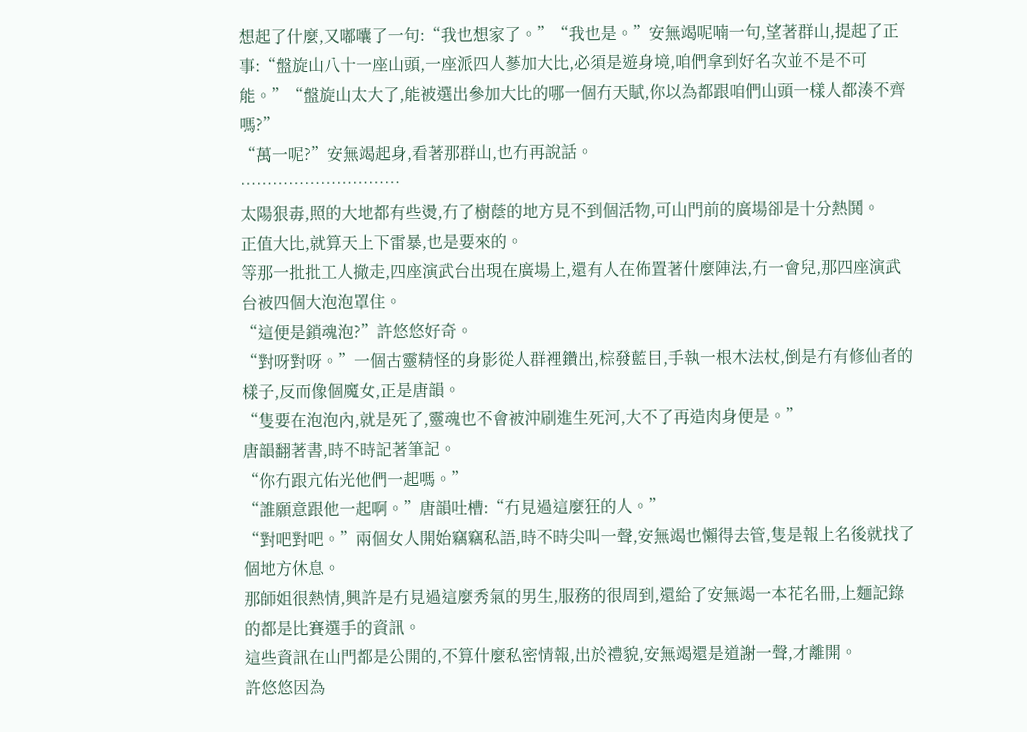想起了什麼,又嘟囔了一句:“我也想家了。”“我也是。”安無竭呢喃一句,望著群山,提起了正事:“盤旋山八十一座山頭,一座派四人蔘加大比,必須是遊身境,咱們拿到好名次並不是不可能。”“盤旋山太大了,能被選出參加大比的哪一個冇天賦,你以為都跟咱們山頭一樣人都湊不齊嗎?”
“萬一呢?”安無竭起身,看著那群山,也冇再說話。
…………………………
太陽狠毒,照的大地都有些燙,冇了樹蔭的地方見不到個活物,可山門前的廣場卻是十分熱鬨。
正值大比,就算天上下雷暴,也是要來的。
等那一批批工人撤走,四座演武台出現在廣場上,還有人在佈置著什麼陣法,冇一會兒,那四座演武台被四個大泡泡罩住。
“這便是鎖魂泡?”許悠悠好奇。
“對呀對呀。”一個古靈精怪的身影從人群裡鑽出,棕發藍目,手執一根木法杖,倒是冇有修仙者的樣子,反而像個魔女,正是唐韻。
“隻要在泡泡內,就是死了,靈魂也不會被沖刷進生死河,大不了再造肉身便是。”
唐韻翻著書,時不時記著筆記。
“你冇跟亢佑光他們一起嗎。”
“誰願意跟他一起啊。”唐韻吐槽:“冇見過這麼狂的人。”
“對吧對吧。”兩個女人開始竊竊私語,時不時尖叫一聲,安無竭也懶得去管,隻是報上名後就找了個地方休息。
那師姐很熱情,興許是冇見過這麼秀氣的男生,服務的很周到,還給了安無竭一本花名冊,上麵記錄的都是比賽選手的資訊。
這些資訊在山門都是公開的,不算什麼私密情報,出於禮貌,安無竭還是道謝一聲,才離開。
許悠悠因為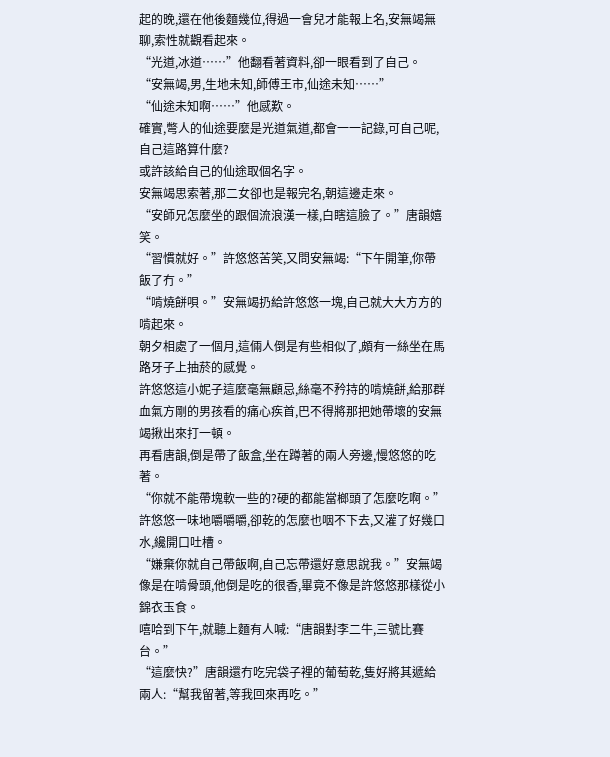起的晚,還在他後麵幾位,得過一會兒才能報上名,安無竭無聊,索性就觀看起來。
“光道,冰道……”他翻看著資料,卻一眼看到了自己。
“安無竭,男,生地未知,師傅王市,仙途未知……”
“仙途未知啊……”他感歎。
確實,彆人的仙途要麼是光道氣道,都會一一記錄,可自己呢,自己這路算什麼?
或許該給自己的仙途取個名字。
安無竭思索著,那二女卻也是報完名,朝這邊走來。
“安師兄怎麼坐的跟個流浪漢一樣,白瞎這臉了。”唐韻嬉笑。
“習慣就好。”許悠悠苦笑,又問安無竭:“下午開筆,你帶飯了冇。”
“啃燒餅唄。”安無竭扔給許悠悠一塊,自己就大大方方的啃起來。
朝夕相處了一個月,這倆人倒是有些相似了,頗有一絲坐在馬路牙子上抽菸的感覺。
許悠悠這小妮子這麼毫無顧忌,絲毫不矜持的啃燒餅,給那群血氣方剛的男孩看的痛心疾首,巴不得將那把她帶壞的安無竭揪出來打一頓。
再看唐韻,倒是帶了飯盒,坐在蹲著的兩人旁邊,慢悠悠的吃著。
“你就不能帶塊軟一些的?硬的都能當榔頭了怎麼吃啊。”許悠悠一味地嚼嚼嚼,卻乾的怎麼也咽不下去,又灌了好幾口水,纔開口吐槽。
“嫌棄你就自己帶飯啊,自己忘帶還好意思說我。”安無竭像是在啃骨頭,他倒是吃的很香,畢竟不像是許悠悠那樣從小錦衣玉食。
嘻哈到下午,就聽上麵有人喊:“唐韻對李二牛,三號比賽台。”
“這麼快?”唐韻還冇吃完袋子裡的葡萄乾,隻好將其遞給兩人:“幫我留著,等我回來再吃。”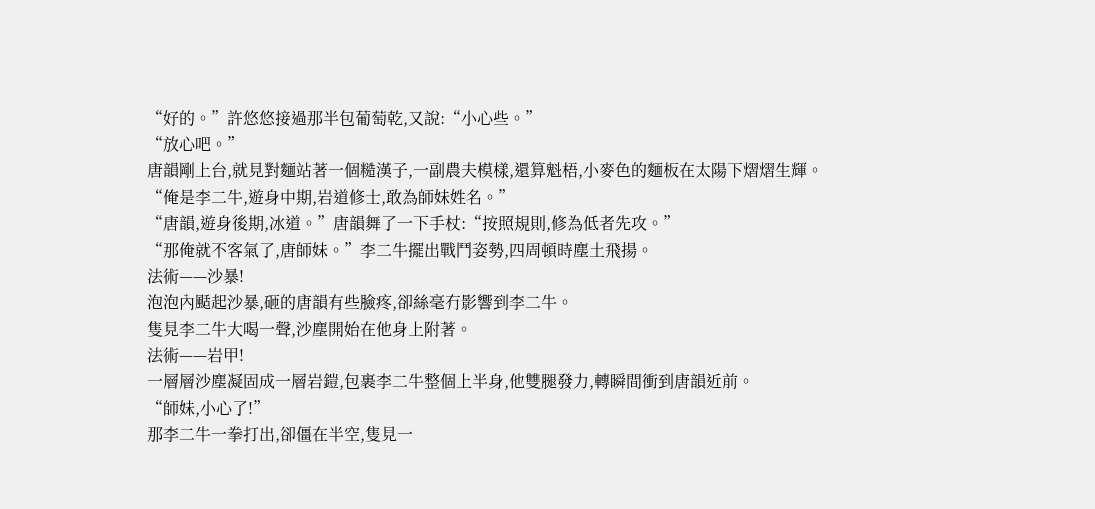“好的。”許悠悠接過那半包葡萄乾,又說:“小心些。”
“放心吧。”
唐韻剛上台,就見對麵站著一個糙漢子,一副農夫模樣,還算魁梧,小麥色的麵板在太陽下熠熠生輝。
“俺是李二牛,遊身中期,岩道修士,敢為師妹姓名。”
“唐韻,遊身後期,冰道。”唐韻舞了一下手杖:“按照規則,修為低者先攻。”
“那俺就不客氣了,唐師妹。”李二牛擺出戰鬥姿勢,四周頓時塵土飛揚。
法術——沙暴!
泡泡內颳起沙暴,砸的唐韻有些臉疼,卻絲毫冇影響到李二牛。
隻見李二牛大喝一聲,沙塵開始在他身上附著。
法術——岩甲!
一層層沙塵凝固成一層岩鎧,包裹李二牛整個上半身,他雙腿發力,轉瞬間衝到唐韻近前。
“師妹,小心了!”
那李二牛一拳打出,卻僵在半空,隻見一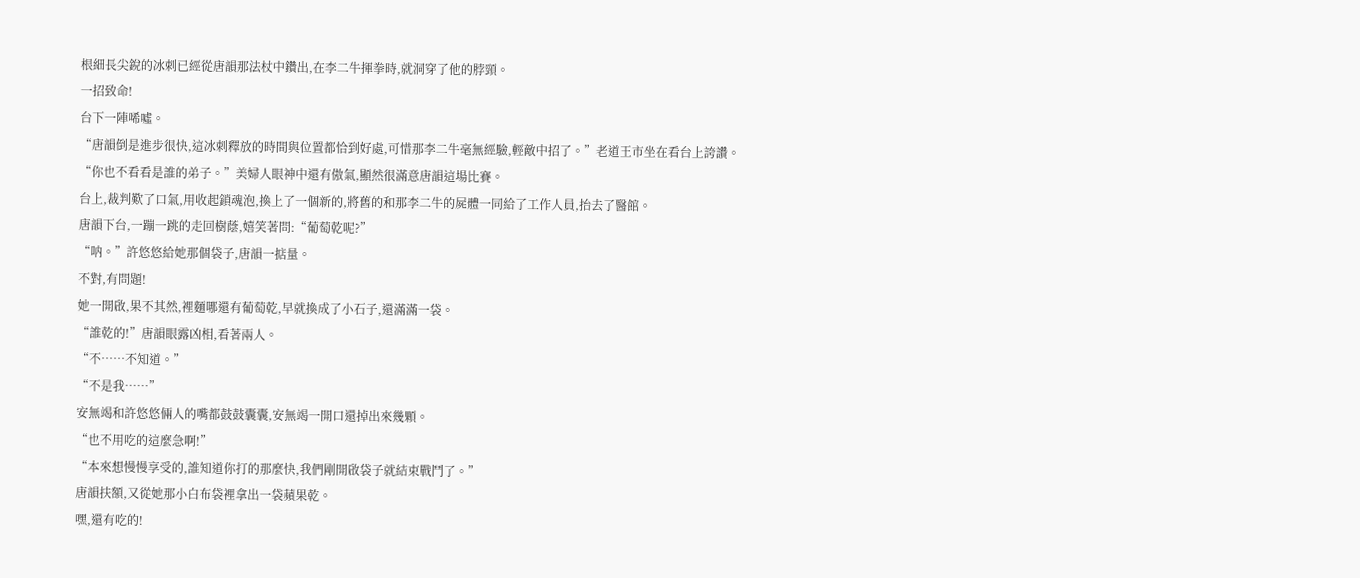根細長尖銳的冰刺已經從唐韻那法杖中鑽出,在李二牛揮拳時,就洞穿了他的脖頸。
一招致命!
台下一陣唏噓。
“唐韻倒是進步很快,這冰刺釋放的時間與位置都恰到好處,可惜那李二牛毫無經驗,輕敵中招了。”老道王市坐在看台上誇讚。
“你也不看看是誰的弟子。”美婦人眼神中還有傲氣,顯然很滿意唐韻這場比賽。
台上,裁判歎了口氣,用收起鎖魂泡,換上了一個新的,將舊的和那李二牛的屍體一同給了工作人員,抬去了醫館。
唐韻下台,一蹦一跳的走回樹蔭,嬉笑著問:“葡萄乾呢?”
“呐。”許悠悠給她那個袋子,唐韻一掂量。
不對,有問題!
她一開啟,果不其然,裡麵哪還有葡萄乾,早就換成了小石子,還滿滿一袋。
“誰乾的!”唐韻眼露凶相,看著兩人。
“不……不知道。”
“不是我……”
安無竭和許悠悠倆人的嘴都鼓鼓囊囊,安無竭一開口還掉出來幾顆。
“也不用吃的這麼急啊!”
“本來想慢慢享受的,誰知道你打的那麼快,我們剛開啟袋子就結束戰鬥了。”
唐韻扶額,又從她那小白布袋裡拿出一袋蘋果乾。
嘿,還有吃的!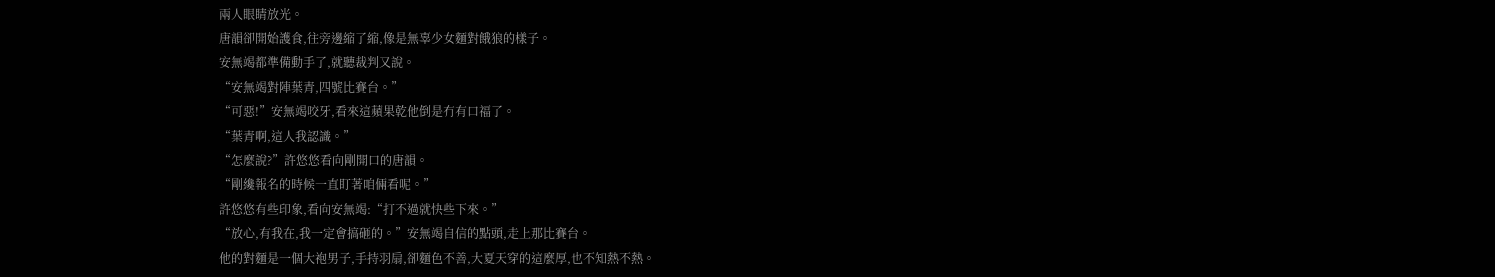兩人眼睛放光。
唐韻卻開始護食,往旁邊縮了縮,像是無辜少女麵對餓狼的樣子。
安無竭都準備動手了,就聽裁判又說。
“安無竭對陣葉青,四號比賽台。”
“可惡!”安無竭咬牙,看來這蘋果乾他倒是冇有口福了。
“葉青啊,這人我認識。”
“怎麼說?”許悠悠看向剛開口的唐韻。
“剛纔報名的時候一直盯著咱倆看呢。”
許悠悠有些印象,看向安無竭:“打不過就快些下來。”
“放心,有我在,我一定會搞砸的。”安無竭自信的點頭,走上那比賽台。
他的對麵是一個大袍男子,手持羽扇,卻麵色不善,大夏天穿的這麼厚,也不知熱不熱。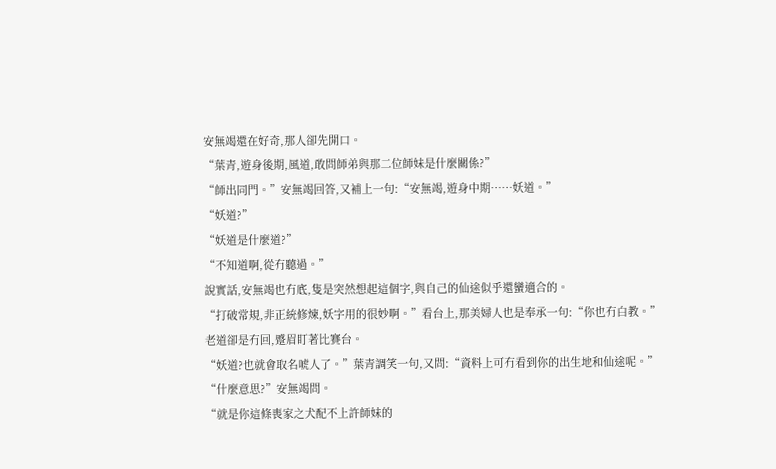安無竭還在好奇,那人卻先開口。
“葉青,遊身後期,風道,敢問師弟與那二位師妹是什麼關係?”
“師出同門。”安無竭回答,又補上一句:“安無竭,遊身中期……妖道。”
“妖道?”
“妖道是什麼道?”
“不知道啊,從冇聽過。”
說實話,安無竭也冇底,隻是突然想起這個字,與自己的仙途似乎還蠻適合的。
“打破常規,非正統修煉,妖字用的很妙啊。”看台上,那美婦人也是奉承一句:“你也冇白教。”
老道卻是冇回,蹙眉盯著比賽台。
“妖道?也就會取名唬人了。”葉青調笑一句,又問:“資料上可冇看到你的出生地和仙途呢。”
“什麼意思?”安無竭問。
“就是你這條喪家之犬配不上許師妹的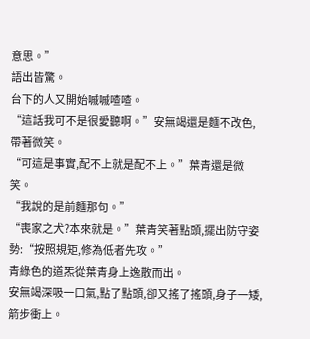意思。”
語出皆驚。
台下的人又開始嘁嘁喳喳。
“這話我可不是很愛聽啊。”安無竭還是麵不改色,帶著微笑。
“可這是事實,配不上就是配不上。”葉青還是微笑。
“我說的是前麵那句。”
“喪家之犬?本來就是。”葉青笑著點頭,擺出防守姿勢:“按照規矩,修為低者先攻。”
青綠色的道炁從葉青身上逸散而出。
安無竭深吸一口氣,點了點頭,卻又搖了搖頭,身子一矮,箭步衝上。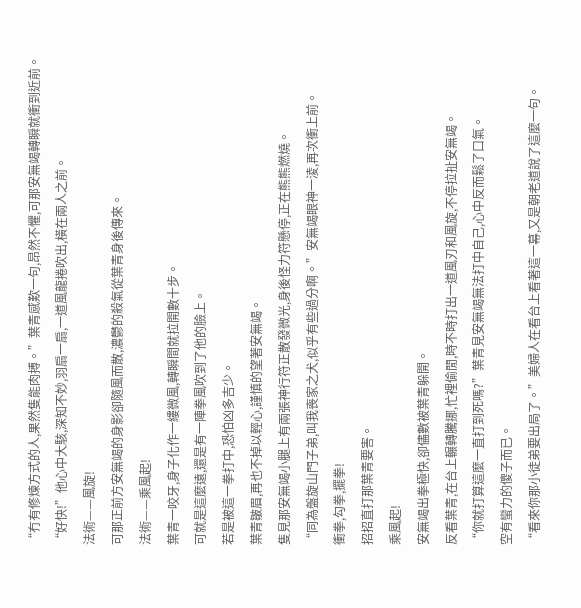“冇有修煉方式的人,果然隻能肉搏。”葉青感歎一句,昂然不懼,可那安無竭轉瞬就衝到近前。
“好快!”他心中大駭,深知不妙,羽扇一扇,一道風龍捲吹出,橫在兩人之前。
法術——風旋!
可那正前方安無竭的身影卻隨風而散,濃鬱的殺氣從葉青身後傳來。
法術——乘風起!
葉青一咬牙,身子化作一縷微風,轉瞬間就拉開數十步。
可就是這麼遠,還是有一陣拳風吹到了他的臉上。
若是被這一拳打中,恐怕凶多吉少。
葉青皺眉,再也不掉以輕心,謹慎的望著安無竭。
隻見那安無竭小腿上有兩張神行符正散發微光,身後怪力符懸停,正在熊熊燃燒。
“同為盤旋山門子弟,叫我喪家之犬,似乎有些過分啊。”安無竭眼神一淩,再次衝上前。
衝拳,勾拳,擺拳!
招招直打那葉青要害。
乘風起!
安無竭出拳極快,卻儘數被葉青躲開。
反看葉青,在台上輾轉騰挪,忙裡偷閒,時不時打出一道風刃和風旋,不停拉扯安無竭。
“你就打算這麼一直打到死嗎?”葉青見安無竭無法打中自己,心中反而鬆了口氣。
空有蠻力的傻子而已。
“看來你那小徒弟要出局了。”美婦人在看台上看著這一幕,又是朝老道說了這麼一句。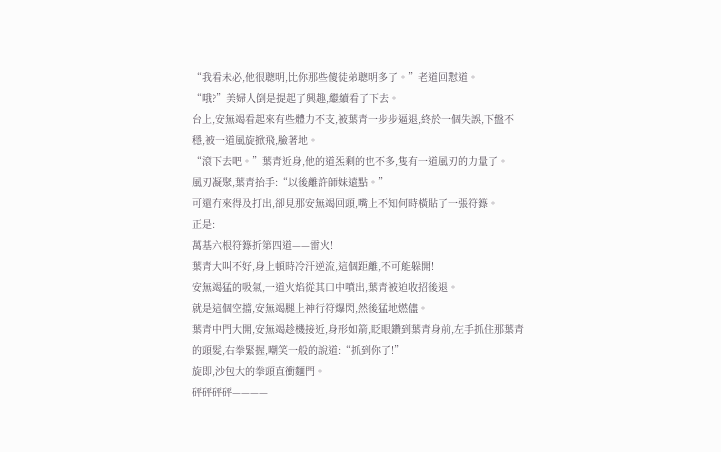“我看未必,他很聰明,比你那些傻徒弟聰明多了。”老道回懟道。
“哦?”美婦人倒是提起了興趣,繼續看了下去。
台上,安無竭看起來有些體力不支,被葉青一步步逼退,終於一個失誤,下盤不穩,被一道風旋掀飛,臉著地。
“滾下去吧。”葉青近身,他的道炁剩的也不多,隻有一道風刃的力量了。
風刃凝聚,葉青抬手:“以後離許師妹遠點。”
可還冇來得及打出,卻見那安無竭回頭,嘴上不知何時橫貼了一張符籙。
正是:
萬基六根符籙折第四道——雷火!
葉青大叫不好,身上頓時冷汗逆流,這個距離,不可能躲開!
安無竭猛的吸氣,一道火焰從其口中噴出,葉青被迫收招後退。
就是這個空擋,安無竭腿上神行符爆閃,然後猛地燃儘。
葉青中門大開,安無竭趁機接近,身形如箭,眨眼鑽到葉青身前,左手抓住那葉青的頭髮,右拳緊握,嘲笑一般的說道:“抓到你了!”
旋即,沙包大的拳頭直衝麵門。
砰砰砰砰————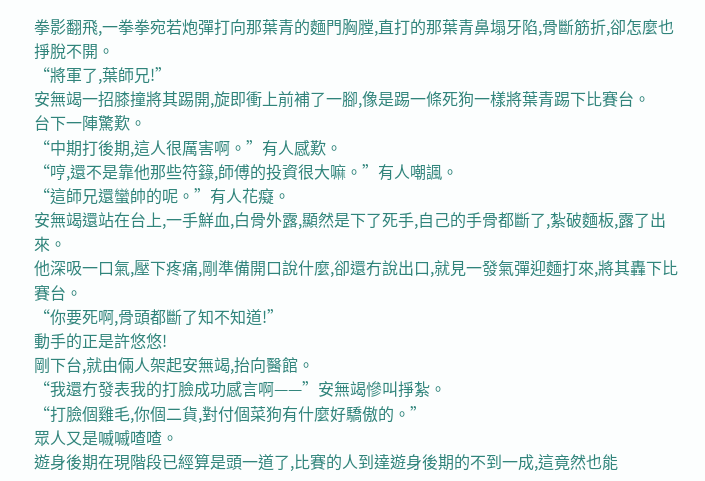拳影翻飛,一拳拳宛若炮彈打向那葉青的麵門胸膛,直打的那葉青鼻塌牙陷,骨斷筋折,卻怎麼也掙脫不開。
“將軍了,葉師兄!”
安無竭一招膝撞將其踢開,旋即衝上前補了一腳,像是踢一條死狗一樣將葉青踢下比賽台。
台下一陣驚歎。
“中期打後期,這人很厲害啊。”有人感歎。
“哼,還不是靠他那些符籙,師傅的投資很大嘛。”有人嘲諷。
“這師兄還蠻帥的呢。”有人花癡。
安無竭還站在台上,一手鮮血,白骨外露,顯然是下了死手,自己的手骨都斷了,紮破麵板,露了出來。
他深吸一口氣,壓下疼痛,剛準備開口說什麼,卻還冇說出口,就見一發氣彈迎麵打來,將其轟下比賽台。
“你要死啊,骨頭都斷了知不知道!”
動手的正是許悠悠!
剛下台,就由倆人架起安無竭,抬向醫館。
“我還冇發表我的打臉成功感言啊——”安無竭慘叫掙紮。
“打臉個雞毛,你個二貨,對付個菜狗有什麼好驕傲的。”
眾人又是嘁嘁喳喳。
遊身後期在現階段已經算是頭一道了,比賽的人到達遊身後期的不到一成,這竟然也能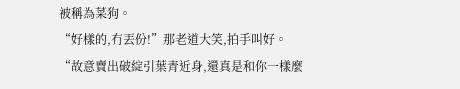被稱為菜狗。
“好樣的,冇丟份!”那老道大笑,拍手叫好。
“故意賣出破綻引葉青近身,還真是和你一樣麼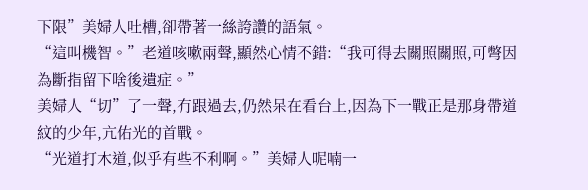下限”美婦人吐槽,卻帶著一絲誇讚的語氣。
“這叫機智。”老道咳嗽兩聲,顯然心情不錯:“我可得去關照關照,可彆因為斷指留下啥後遺症。”
美婦人“切”了一聲,冇跟過去,仍然呆在看台上,因為下一戰正是那身帶道紋的少年,亢佑光的首戰。
“光道打木道,似乎有些不利啊。”美婦人呢喃一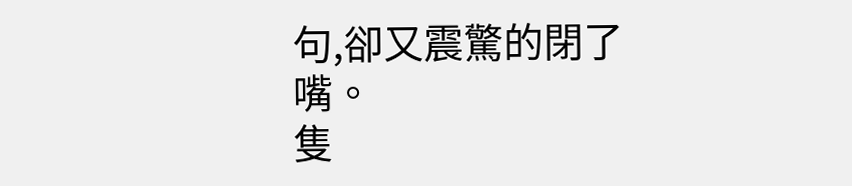句,卻又震驚的閉了嘴。
隻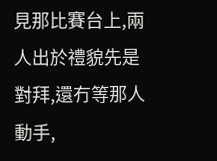見那比賽台上,兩人出於禮貌先是對拜,還冇等那人動手,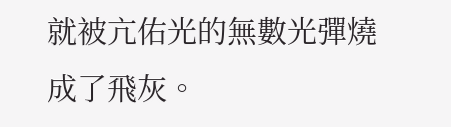就被亢佑光的無數光彈燒成了飛灰。